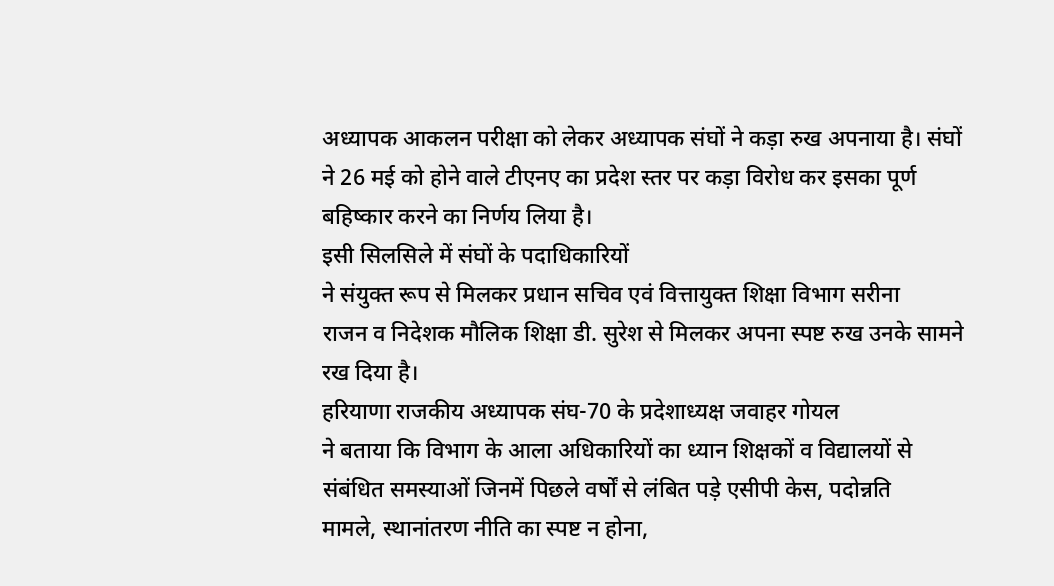अध्यापक आकलन परीक्षा को लेकर अध्यापक संघों ने कड़ा रुख अपनाया है। संघों
ने 26 मई को होने वाले टीएनए का प्रदेश स्तर पर कड़ा विरोध कर इसका पूर्ण
बहिष्कार करने का निर्णय लिया है।
इसी सिलसिले में संघों के पदाधिकारियों
ने संयुक्त रूप से मिलकर प्रधान सचिव एवं वित्तायुक्त शिक्षा विभाग सरीना
राजन व निदेशक मौलिक शिक्षा डी. सुरेश से मिलकर अपना स्पष्ट रुख उनके सामने
रख दिया है।
हरियाणा राजकीय अध्यापक संघ-70 के प्रदेशाध्यक्ष जवाहर गोयल
ने बताया कि विभाग के आला अधिकारियों का ध्यान शिक्षकों व विद्यालयों से
संबंधित समस्याओं जिनमें पिछले वर्षों से लंबित पड़े एसीपी केस, पदोन्नति
मामले, स्थानांतरण नीति का स्पष्ट न होना,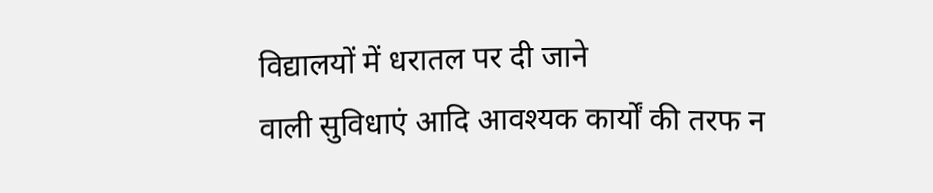विद्यालयों में धरातल पर दी जाने
वाली सुविधाएं आदि आवश्यक कार्यों की तरफ न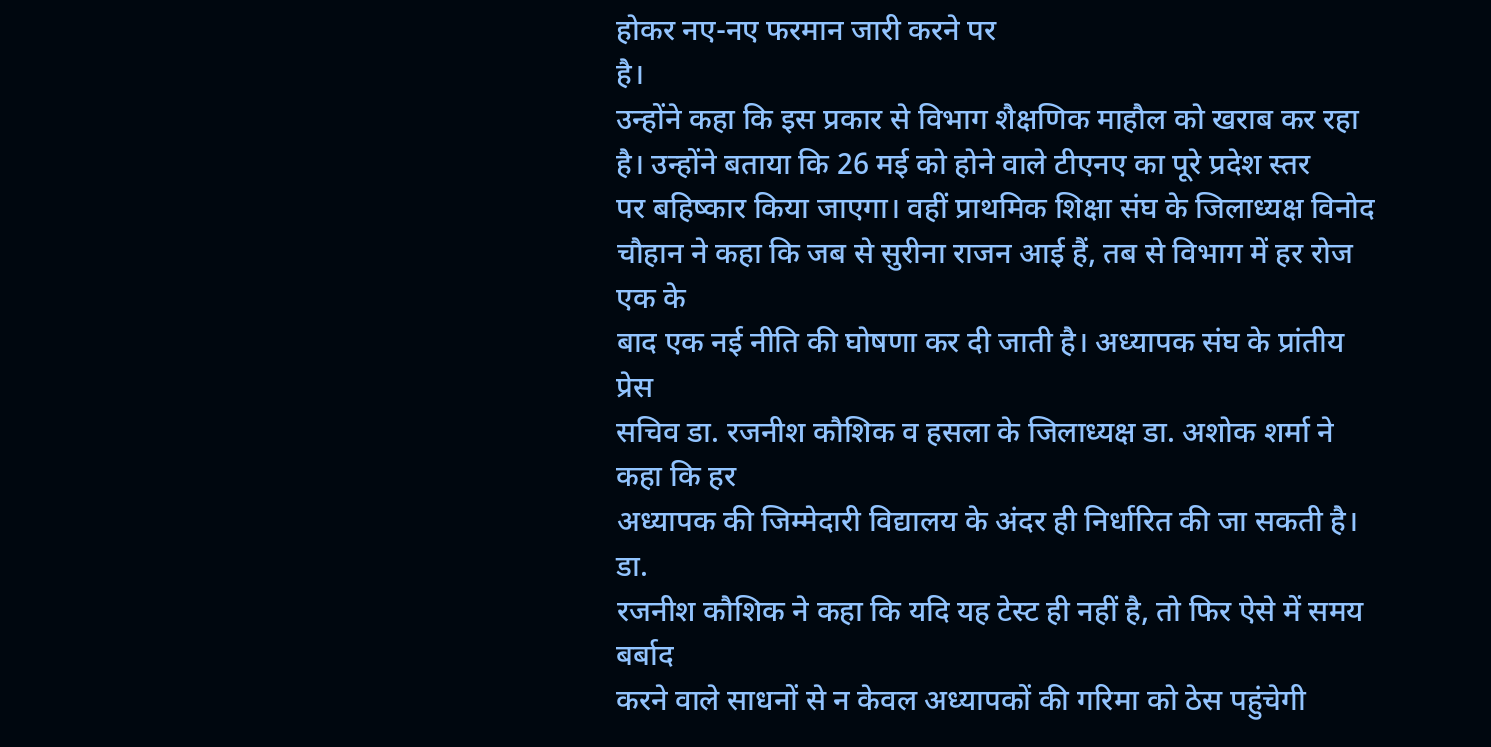होकर नए-नए फरमान जारी करने पर
है।
उन्होंने कहा कि इस प्रकार से विभाग शैक्षणिक माहौल को खराब कर रहा
है। उन्होंने बताया कि 26 मई को होने वाले टीएनए का पूरे प्रदेश स्तर
पर बहिष्कार किया जाएगा। वहीं प्राथमिक शिक्षा संघ के जिलाध्यक्ष विनोद
चौहान ने कहा कि जब से सुरीना राजन आई हैं, तब से विभाग में हर रोज एक के
बाद एक नई नीति की घोषणा कर दी जाती है। अध्यापक संघ के प्रांतीय प्रेस
सचिव डा. रजनीश कौशिक व हसला के जिलाध्यक्ष डा. अशोक शर्मा ने कहा कि हर
अध्यापक की जिम्मेदारी विद्यालय के अंदर ही निर्धारित की जा सकती है।
डा.
रजनीश कौशिक ने कहा कि यदि यह टेस्ट ही नहीं है, तो फिर ऐसे में समय बर्बाद
करने वाले साधनों से न केवल अध्यापकों की गरिमा को ठेस पहुंचेगी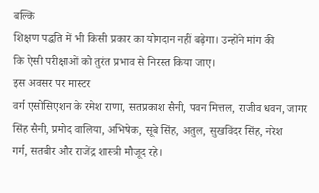बल्कि
शिक्षण पद्धति में भी किसी प्रकार का योगदान नहीं बढ़ेगा। उन्होंने मांग की
कि ऐसी परीक्षाओं को तुरंत प्रभाव से निरस्त किया जाए।
इस अवसर पर मास्टर
वर्ग एसोसिएशन के रमेश राणा, सतप्रकाश सैनी, पवन मित्तल, राजीव धवन, जागर
सिंह सैनी, प्रमोद वालिया, अभिषेक, सूबे सिंह, अतुल, सुखविंदर सिंह, नरेश
गर्ग, सतबीर और राजेंद्र शास्त्री मौजूद रहे।